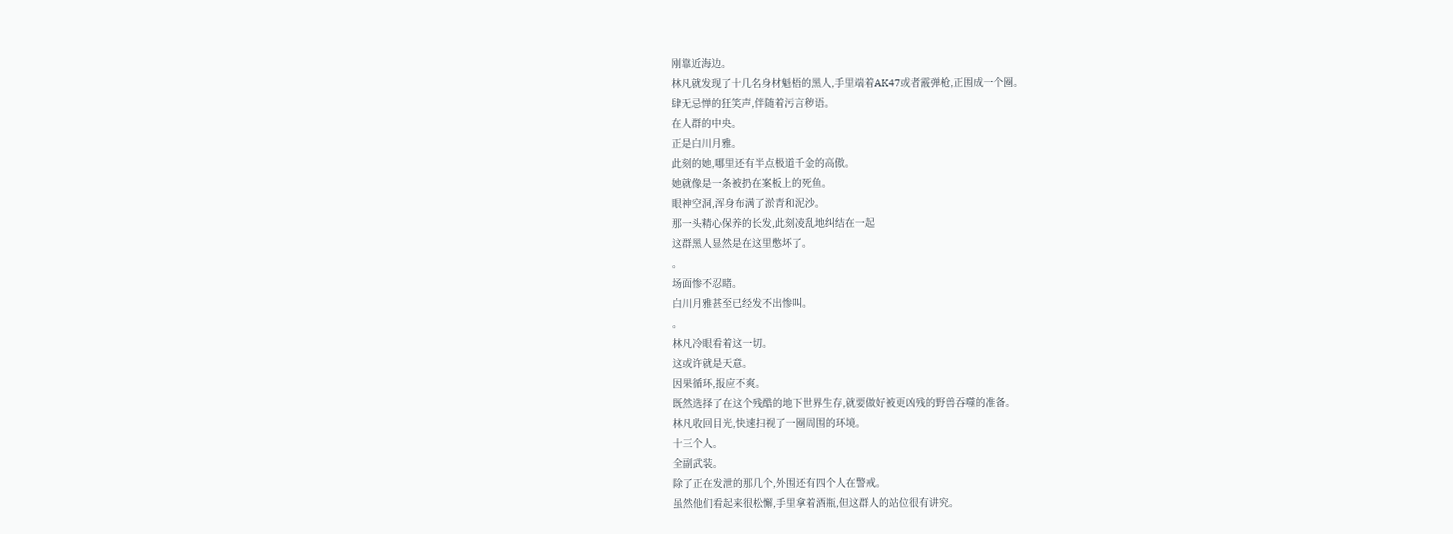刚靠近海边。
林凡就发现了十几名身材魁梧的黑人,手里端着AK47或者霰弹枪,正围成一个圈。
肆无忌惮的狂笑声,伴随着污言秽语。
在人群的中央。
正是白川月雅。
此刻的她,哪里还有半点极道千金的高傲。
她就像是一条被扔在案板上的死鱼。
眼神空洞,浑身布满了淤青和泥沙。
那一头精心保养的长发,此刻凌乱地纠结在一起
这群黑人显然是在这里憋坏了。
。
场面惨不忍睹。
白川月雅甚至已经发不出惨叫。
。
林凡冷眼看着这一切。
这或许就是天意。
因果循环,报应不爽。
既然选择了在这个残酷的地下世界生存,就要做好被更凶残的野兽吞噬的准备。
林凡收回目光,快速扫视了一圈周围的环境。
十三个人。
全副武装。
除了正在发泄的那几个,外围还有四个人在警戒。
虽然他们看起来很松懈,手里拿着酒瓶,但这群人的站位很有讲究。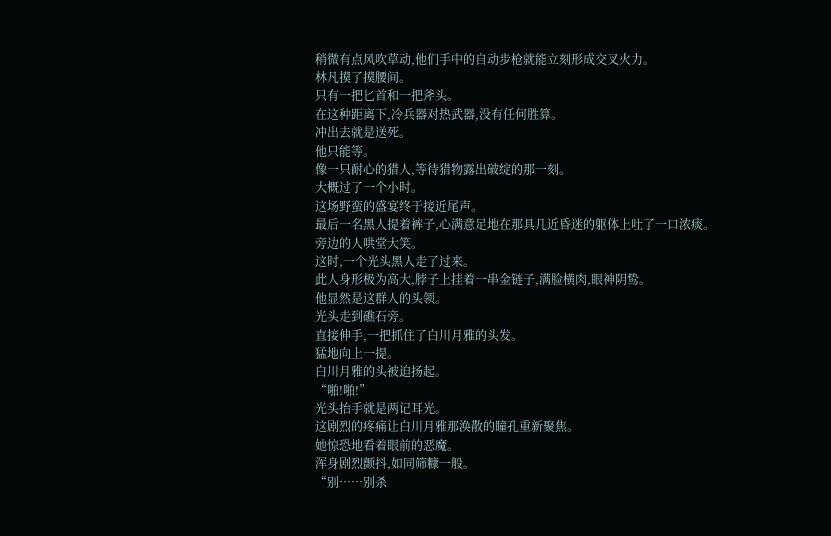稍微有点风吹草动,他们手中的自动步枪就能立刻形成交叉火力。
林凡摸了摸腰间。
只有一把匕首和一把斧头。
在这种距离下,冷兵器对热武器,没有任何胜算。
冲出去就是送死。
他只能等。
像一只耐心的猎人,等待猎物露出破绽的那一刻。
大概过了一个小时。
这场野蛮的盛宴终于接近尾声。
最后一名黑人提着裤子,心满意足地在那具几近昏迷的躯体上吐了一口浓痰。
旁边的人哄堂大笑。
这时,一个光头黑人走了过来。
此人身形极为高大,脖子上挂着一串金链子,满脸横肉,眼神阴鸷。
他显然是这群人的头领。
光头走到礁石旁。
直接伸手,一把抓住了白川月雅的头发。
猛地向上一提。
白川月雅的头被迫扬起。
“啪!啪!”
光头抬手就是两记耳光。
这剧烈的疼痛让白川月雅那涣散的瞳孔重新聚焦。
她惊恐地看着眼前的恶魔。
浑身剧烈颤抖,如同筛糠一般。
“别……别杀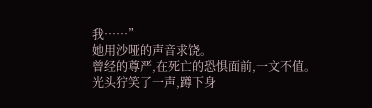我……”
她用沙哑的声音求饶。
曾经的尊严,在死亡的恐惧面前,一文不值。
光头狞笑了一声,蹲下身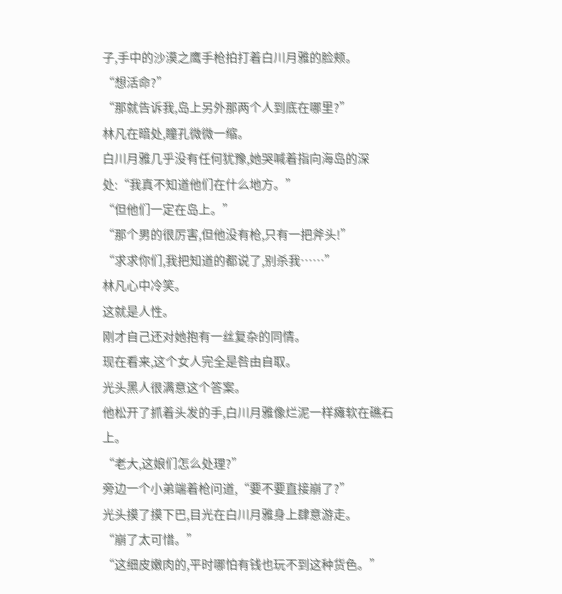子,手中的沙漠之鹰手枪拍打着白川月雅的脸颊。
“想活命?”
“那就告诉我,岛上另外那两个人到底在哪里?”
林凡在暗处,瞳孔微微一缩。
白川月雅几乎没有任何犹豫,她哭喊着指向海岛的深处:“我真不知道他们在什么地方。”
“但他们一定在岛上。”
“那个男的很厉害,但他没有枪,只有一把斧头!”
“求求你们,我把知道的都说了,别杀我……”
林凡心中冷笑。
这就是人性。
刚才自己还对她抱有一丝复杂的同情。
现在看来,这个女人完全是咎由自取。
光头黑人很满意这个答案。
他松开了抓着头发的手,白川月雅像烂泥一样瘫软在礁石上。
“老大,这娘们怎么处理?”
旁边一个小弟端着枪问道,“要不要直接崩了?”
光头摸了摸下巴,目光在白川月雅身上肆意游走。
“崩了太可惜。”
“这细皮嫩肉的,平时哪怕有钱也玩不到这种货色。”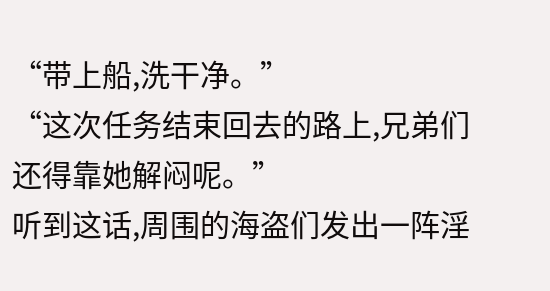“带上船,洗干净。”
“这次任务结束回去的路上,兄弟们还得靠她解闷呢。”
听到这话,周围的海盗们发出一阵淫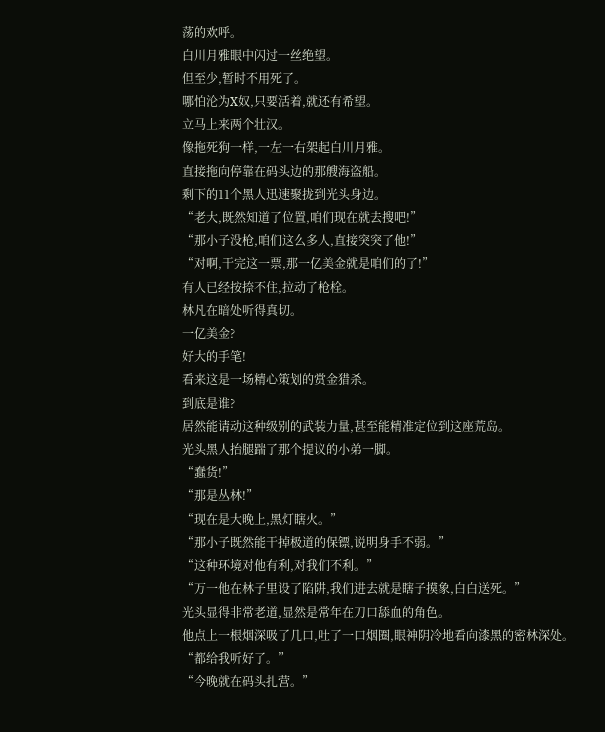荡的欢呼。
白川月雅眼中闪过一丝绝望。
但至少,暂时不用死了。
哪怕沦为X奴,只要活着,就还有希望。
立马上来两个壮汉。
像拖死狗一样,一左一右架起白川月雅。
直接拖向停靠在码头边的那艘海盗船。
剩下的11个黑人迅速聚拢到光头身边。
“老大,既然知道了位置,咱们现在就去搜吧!”
“那小子没枪,咱们这么多人,直接突突了他!”
“对啊,干完这一票,那一亿美金就是咱们的了!”
有人已经按捺不住,拉动了枪栓。
林凡在暗处听得真切。
一亿美金?
好大的手笔!
看来这是一场精心策划的赏金猎杀。
到底是谁?
居然能请动这种级别的武装力量,甚至能精准定位到这座荒岛。
光头黑人抬腿踹了那个提议的小弟一脚。
“蠢货!”
“那是丛林!”
“现在是大晚上,黑灯瞎火。”
“那小子既然能干掉极道的保镖,说明身手不弱。”
“这种环境对他有利,对我们不利。”
“万一他在林子里设了陷阱,我们进去就是瞎子摸象,白白送死。”
光头显得非常老道,显然是常年在刀口舔血的角色。
他点上一根烟深吸了几口,吐了一口烟圈,眼神阴冷地看向漆黑的密林深处。
“都给我听好了。”
“今晚就在码头扎营。”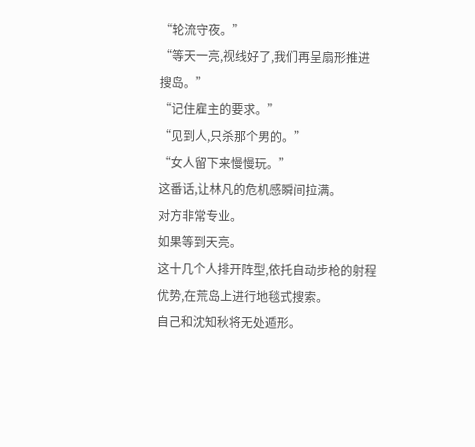“轮流守夜。”
“等天一亮,视线好了,我们再呈扇形推进搜岛。”
“记住雇主的要求。”
“见到人,只杀那个男的。”
“女人留下来慢慢玩。”
这番话,让林凡的危机感瞬间拉满。
对方非常专业。
如果等到天亮。
这十几个人排开阵型,依托自动步枪的射程优势,在荒岛上进行地毯式搜索。
自己和沈知秋将无处遁形。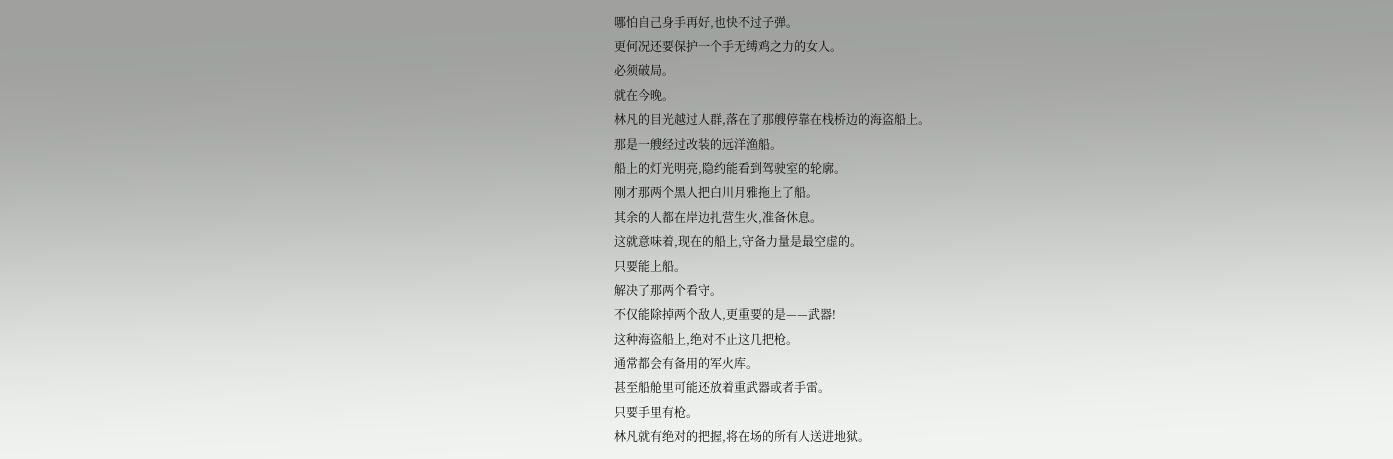哪怕自己身手再好,也快不过子弹。
更何况还要保护一个手无缚鸡之力的女人。
必须破局。
就在今晚。
林凡的目光越过人群,落在了那艘停靠在栈桥边的海盗船上。
那是一艘经过改装的远洋渔船。
船上的灯光明亮,隐约能看到驾驶室的轮廓。
刚才那两个黑人把白川月雅拖上了船。
其余的人都在岸边扎营生火,准备休息。
这就意味着,现在的船上,守备力量是最空虚的。
只要能上船。
解决了那两个看守。
不仅能除掉两个敌人,更重要的是——武器!
这种海盗船上,绝对不止这几把枪。
通常都会有备用的军火库。
甚至船舱里可能还放着重武器或者手雷。
只要手里有枪。
林凡就有绝对的把握,将在场的所有人送进地狱。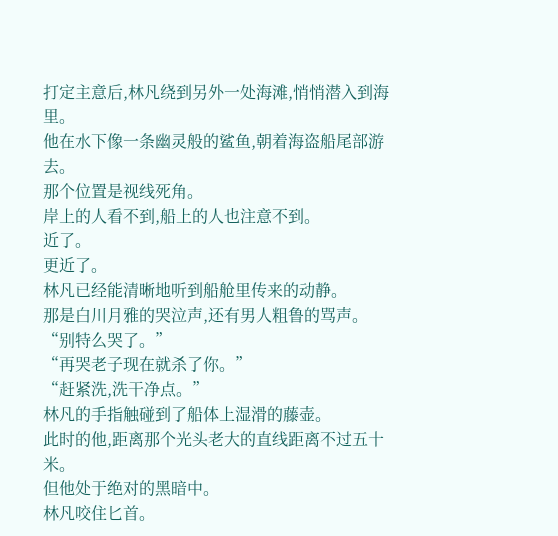打定主意后,林凡绕到另外一处海滩,悄悄潜入到海里。
他在水下像一条幽灵般的鲨鱼,朝着海盗船尾部游去。
那个位置是视线死角。
岸上的人看不到,船上的人也注意不到。
近了。
更近了。
林凡已经能清晰地听到船舱里传来的动静。
那是白川月雅的哭泣声,还有男人粗鲁的骂声。
“别特么哭了。”
“再哭老子现在就杀了你。”
“赶紧洗,洗干净点。”
林凡的手指触碰到了船体上湿滑的藤壶。
此时的他,距离那个光头老大的直线距离不过五十米。
但他处于绝对的黑暗中。
林凡咬住匕首。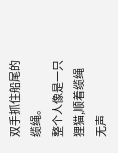双手抓住船尾的缆绳。
整个人像是一只狸猫,顺着缆绳无声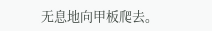无息地向甲板爬去。